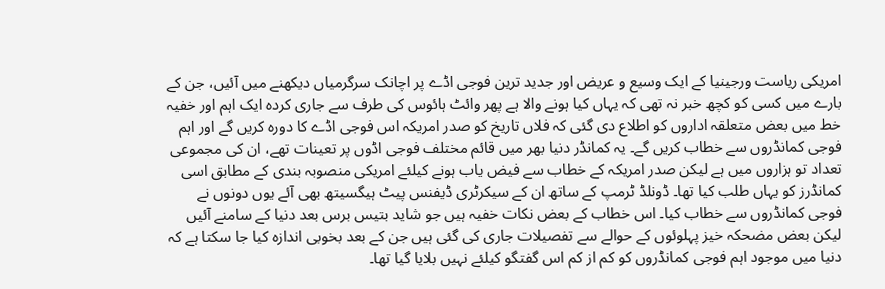امریکی ریاست ورجینیا کے ایک وسیع و عریض اور جدید ترین فوجی اڈے پر اچانک سرگرمیاں دیکھنے میں آئیں، جن کے بارے میں کسی کو کچھ خبر نہ تھی کہ یہاں کیا ہونے والا ہے پھر وائٹ ہائوس کی طرف سے جاری کردہ ایک اہم اور خفیہ خط میں بعض متعلقہ اداروں کو اطلاع دی گئی کہ فلاں تاریخ کو صدر امریکہ اس فوجی اڈے کا دورہ کریں گے اور اہم فوجی کمانڈروں سے خطاب کریں گے۔ یہ کمانڈر دنیا بھر میں قائم مختلف فوجی اڈوں پر تعینات تھے، ان کی مجموعی تعداد تو ہزاروں میں ہے لیکن صدر امریکہ کے خطاب سے فیض یاب ہونے کیلئے امریکی منصوبہ بندی کے مطابق اسی کمانڈرز کو یہاں طلب کیا تھا۔ ڈونلڈ ٹرمپ کے ساتھ ان کے سیکرٹری ڈیفنس پیٹ ہیگسیتھ بھی آئے یوں دونوں نے فوجی کمانڈروں سے خطاب کیا۔ اس خطاب کے بعض نکات خفیہ ہیں جو شاید بتیس برس بعد دنیا کے سامنے آئیں لیکن بعض مضحکہ خیز پہلوئوں کے حوالے سے تفصیلات جاری کی گئی ہیں جن کے بعد بخوبی اندازہ کیا جا سکتا ہے کہ دنیا میں موجود اہم فوجی کمانڈروں کو کم از کم اس گفتگو کیلئے نہیں بلایا گیا تھا۔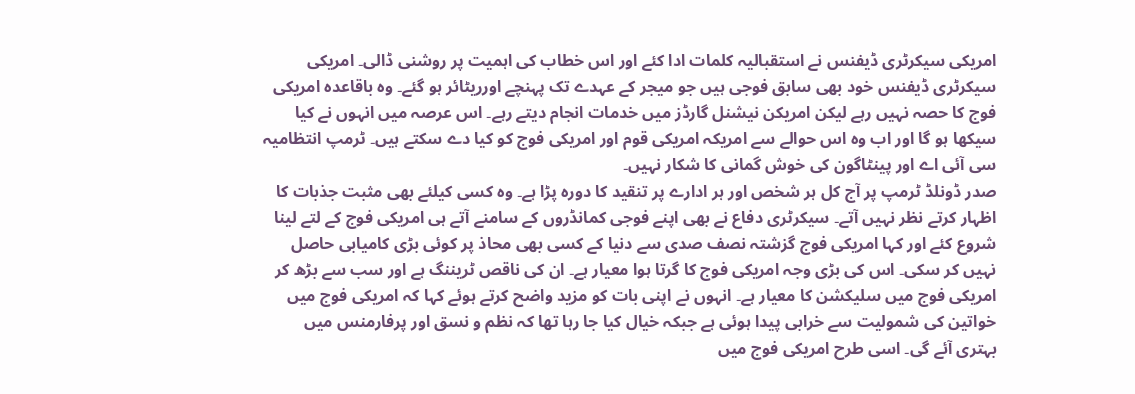امریکی سیکرٹری ڈیفنس نے استقبالیہ کلمات ادا کئے اور اس خطاب کی اہمیت پر روشنی ڈالی۔ امریکی سیکرٹری ڈیفنس خود بھی سابق فوجی ہیں جو میجر کے عہدے تک پہنچے اورریٹائر ہو گئے۔ وہ باقاعدہ امریکی فوج کا حصہ نہیں رہے لیکن امریکن نیشنل گارڈز میں خدمات انجام دیتے رہے۔ اس عرصہ میں انہوں نے کیا سیکھا ہو گا اور اب وہ اس حوالے سے امریکہ امریکی قوم اور امریکی فوج کو کیا دے سکتے ہیں۔ ٹرمپ انتظامیہ سی آئی اے اور پینٹاگون کی خوش گمانی کا شکار نہیں۔
صدر ڈونلڈ ٹرمپ پر آج کل ہر شخص اور ہر ادارے پر تنقید کا دورہ پڑا ہے۔ وہ کسی کیلئے بھی مثبت جذبات کا اظہار کرتے نظر نہیں آتے۔ سیکرٹری دفاع نے بھی اپنے فوجی کمانڈروں کے سامنے آتے ہی امریکی فوج کے لتے لینا شروع کئے اور کہا امریکی فوج گزشتہ نصف صدی سے دنیا کے کسی بھی محاذ پر کوئی بڑی کامیابی حاصل نہیں کر سکی۔ اس کی بڑی وجہ امریکی فوج کا گرتا ہوا معیار ہے۔ ان کی ناقص ٹریننگ ہے اور سب سے بڑھ کر امریکی فوج میں سلیکشن کا معیار ہے۔ انہوں نے اپنی بات کو مزید واضح کرتے ہوئے کہا کہ امریکی فوج میں خواتین کی شمولیت سے خرابی پیدا ہوئی ہے جبکہ خیال کیا جا رہا تھا کہ نظم و نسق اور پرفارمنس میں بہتری آئے گی۔ اسی طرح امریکی فوج میں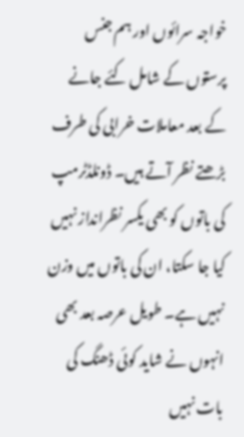خواجہ سرائوں اور ہم جنس پرستوں کے شامل کئے جانے کے بعد معاملات خرابی کی طرف بڑھتے نظر آتے ہیں۔ ڈونلڈٹرمپ کی باتوں کو بھی یکسر نظرانداز نہیں کیا جا سکتا، ان کی باتوں میں وزن نہیں ہے۔ طویل عرصہ بعد بھی انہوں نے شاید کوئی ڈھنگ کی بات نہیں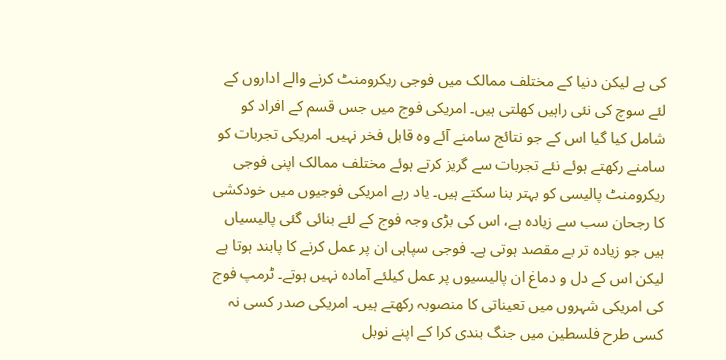کی ہے لیکن دنیا کے مختلف ممالک میں فوجی ریکرومنٹ کرنے والے اداروں کے لئے سوچ کی نئی راہیں کھلتی ہیں۔ امریکی فوج میں جس قسم کے افراد کو شامل کیا گیا اس کے جو نتائج سامنے آئے وہ قابل فخر نہیں۔ امریکی تجربات کو سامنے رکھتے ہوئے نئے تجربات سے گریز کرتے ہوئے مختلف ممالک اپنی فوجی ریکرومنٹ پالیسی کو بہتر بنا سکتے ہیں۔ یاد رہے امریکی فوجیوں میں خودکشی کا رجحان سب سے زیادہ ہے، اس کی بڑی وجہ فوج کے لئے بنائی گئی پالیسیاں ہیں جو زیادہ تر بے مقصد ہوتی ہے۔ فوجی سپاہی ان پر عمل کرنے کا پابند ہوتا ہے لیکن اس کے دل و دماغ ان پالیسیوں پر عمل کیلئے آمادہ نہیں ہوتے۔ ٹرمپ فوج کی امریکی شہروں میں تعیناتی کا منصوبہ رکھتے ہیں۔ امریکی صدر کسی نہ کسی طرح فلسطین میں جنگ بندی کرا کے اپنے نوبل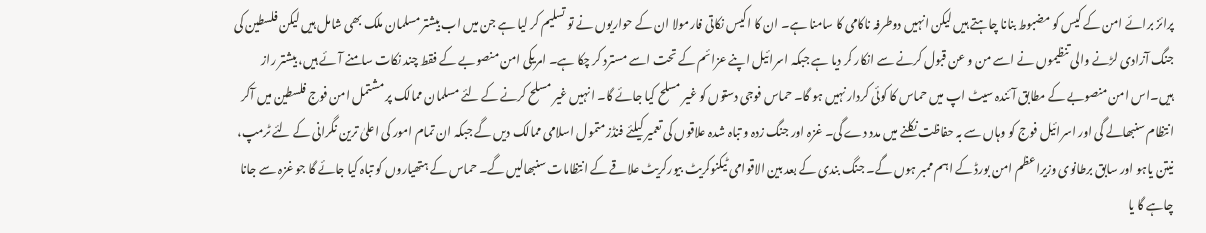پرائز برائے امن کے کیس کو مضبوط بنانا چاہتے ہیں لیکن انہیں دوطرفہ ناکامی کا سامنا ہے۔ ان کا اکیس نکاتی فارمولا ان کے حواریوں نے تو تسلیم کر لیا ہے جن میں اب بیشتر مسلمان ملک بھی شامل ہیں لیکن فلسطین کی جنگ آزادی لڑنے والی تنظیموں نے اسے من و عن قبول کرنے سے انکار کر دیا ہے جبکہ اسرائیل اپنے عزائم کے تحت اسے مسترد کر چکا ہے۔ امریکی امن منصوبے کے فقط چند نکات سامنے آئے ہیں، بیشتر راز ہیں۔اس امن منصوبے کے مطابق آئندہ سیٹ اپ میں حماس کا کوئی کردار نہیں ہو گا۔ حماس فوجی دستوں کو غیر مسلح کیا جائے گا۔ انہیں غیر مسلح کرنے کے لئے مسلمان ممالک پر مشتمل امن فوج فلسطین میں آکر انتظام سنبھالے گی اور اسرائیل فوج کو وہاں سے بہ حفاظت نکلنے میں مدد دے گی۔ غزہ اور جنگ زدہ و تباہ شدہ علاقوں کی تعمیر کیلئے فنڈز متمول اسلامی ممالک دیں گے جبکہ ان تمام امور کی اعلیٰ ترین نگرانی کے لئے ٹرمپ، نیتن یاہو اور سابق برطانوی وزیراعظم امن بورڈ کے اہم ممبر ہوں گے۔ جنگ بندی کے بعد بین الاقوامی ٹیکنوکریٹ بیورکریٹ علاقے کے انتظامات سنبھالیں گے۔ حماس کے ہتھیاروں کو تباہ کیا جائے گا جو غزہ سے جانا چاہے گا یا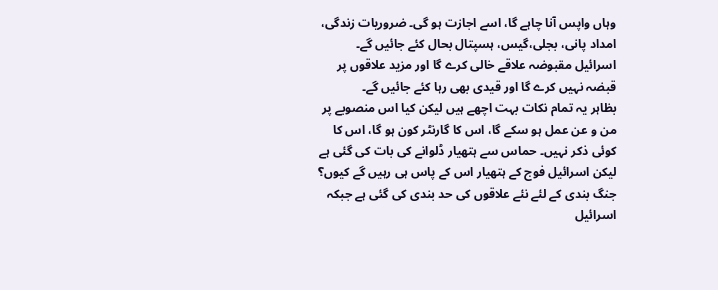وہاں واپس آنا چاہے گا، اسے اجازت ہو گی۔ ضروریات زندگی، امداد پانی، بجلی،گیس، ہسپتال بحال کئے جائیں گے۔ اسرائیل مقبوضہ علاقے خالی کرے گا اور مزید علاقوں پر قبضہ نہیں کرے گا اور قیدی بھی رہا کئے جائیں گے۔
بظاہر یہ تمام نکات بہت اچھے ہیں لیکن کیا اس منصوبے پر من و عن عمل ہو سکے گا، اس کا گارنٹر کون ہو گا، اس کا کوئی ذکر نہیں۔ حماس سے ہتھیار ڈلوانے کی بات کی گئی ہے لیکن اسرائیل فوج کے ہتھیار اس کے پاس ہی رہیں گے کیوں؟ جنگ بندی کے لئے نئے علاقوں کی حد بندی کی گئی ہے جبکہ اسرائیل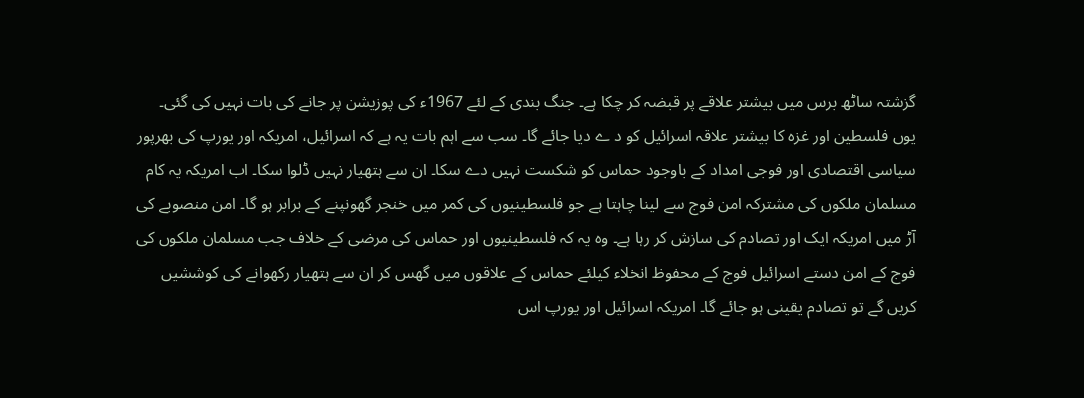گزشتہ ساٹھ برس میں بیشتر علاقے پر قبضہ کر چکا ہے۔ جنگ بندی کے لئے 1967ء کی پوزیشن پر جانے کی بات نہیں کی گئی۔ یوں فلسطین اور غزہ کا بیشتر علاقہ اسرائیل کو د ے دیا جائے گا۔ سب سے اہم بات یہ ہے کہ اسرائیل، امریکہ اور یورپ کی بھرپور سیاسی اقتصادی اور فوجی امداد کے باوجود حماس کو شکست نہیں دے سکا۔ ان سے ہتھیار نہیں ڈلوا سکا۔ اب امریکہ یہ کام مسلمان ملکوں کی مشترکہ امن فوج سے لینا چاہتا ہے جو فلسطینیوں کی کمر میں خنجر گھونپنے کے برابر ہو گا۔ امن منصوبے کی آڑ میں امریکہ ایک اور تصادم کی سازش کر رہا ہے۔ وہ یہ کہ فلسطینیوں اور حماس کی مرضی کے خلاف جب مسلمان ملکوں کی فوج کے امن دستے اسرائیل فوج کے محفوظ انخلاء کیلئے حماس کے علاقوں میں گھس کر ان سے ہتھیار رکھوانے کی کوششیں کریں گے تو تصادم یقینی ہو جائے گا۔ امریکہ اسرائیل اور یورپ اس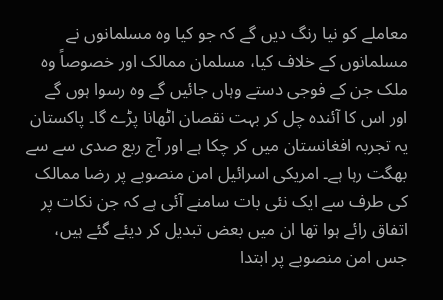معاملے کو نیا رنگ دیں گے کہ جو کیا وہ مسلمانوں نے مسلمانوں کے خلاف کیا، مسلمان ممالک اور خصوصاً وہ ملک جن کے فوجی دستے وہاں جائیں گے وہ رسوا ہوں گے اور اس کا آئندہ چل کر بہت نقصان اٹھانا پڑے گا۔ پاکستان یہ تجربہ افغانستان میں کر چکا ہے اور آج ربع صدی سے سے بھگت رہا ہے۔ امریکی اسرائیل امن منصوبے پر رضا ممالک کی طرف سے ایک نئی بات سامنے آئی ہے کہ جن نکات پر اتفاق رائے ہوا تھا ان میں بعض تبدیل کر دیئے گئے ہیں، جس امن منصوبے پر ابتدا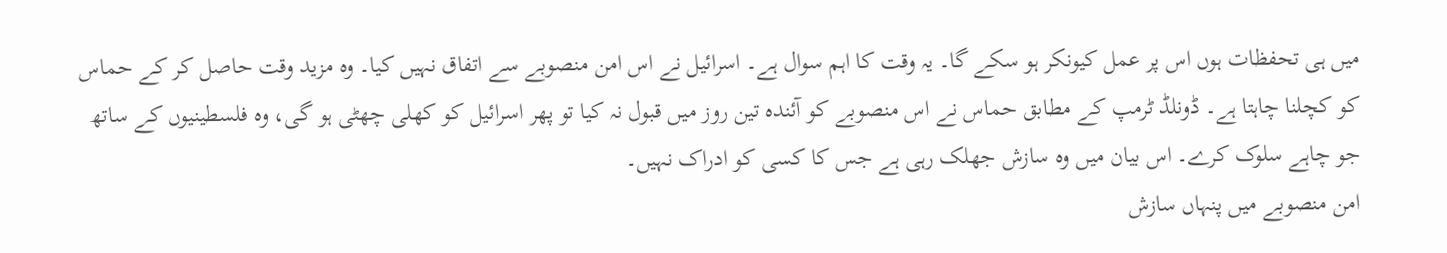میں ہی تحفظات ہوں اس پر عمل کیونکر ہو سکے گا۔ یہ وقت کا اہم سوال ہے۔ اسرائیل نے اس امن منصوبے سے اتفاق نہیں کیا۔ وہ مزید وقت حاصل کر کے حماس کو کچلنا چاہتا ہے۔ ڈونلڈ ٹرمپ کے مطابق حماس نے اس منصوبے کو آئندہ تین روز میں قبول نہ کیا تو پھر اسرائیل کو کھلی چھٹی ہو گی، وہ فلسطینیوں کے ساتھ جو چاہے سلوک کرے۔ اس بیان میں وہ سازش جھلک رہی ہے جس کا کسی کو ادراک نہیں۔
امن منصوبے میں پنہاں سازش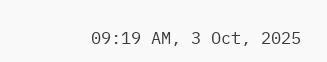09:19 AM, 3 Oct, 2025